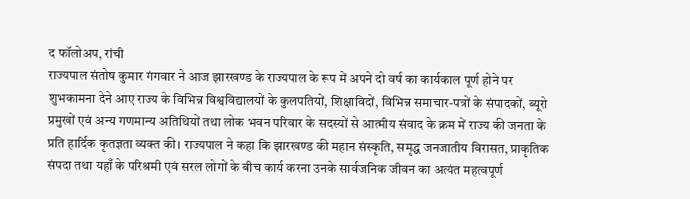द फॉलोअप, रांची
राज्यपाल संतोष कुमार गंगवार ने आज झारखण्ड के राज्यपाल के रूप में अपने दो वर्ष का कार्यकाल पूर्ण होने पर शुभकामना देने आए राज्य के विभिन्न विश्वविद्यालयों के कुलपतियों, शिक्षाविदों, विभिन्न समाचार-पत्रों के संपादकों, ब्यूरो प्रमुखों एवं अन्य गणमान्य अतिथियों तथा लोक भवन परिवार के सदस्यों से आत्मीय संवाद के क्रम में राज्य की जनता के प्रति हार्दिक कृतज्ञता व्यक्त की। राज्यपाल ने कहा कि झारखण्ड की महान संस्कृति, समृद्ध जनजातीय विरासत, प्राकृतिक संपदा तथा यहाँ के परिश्रमी एवं सरल लोगों के बीच कार्य करना उनके सार्वजनिक जीवन का अत्यंत महत्वपूर्ण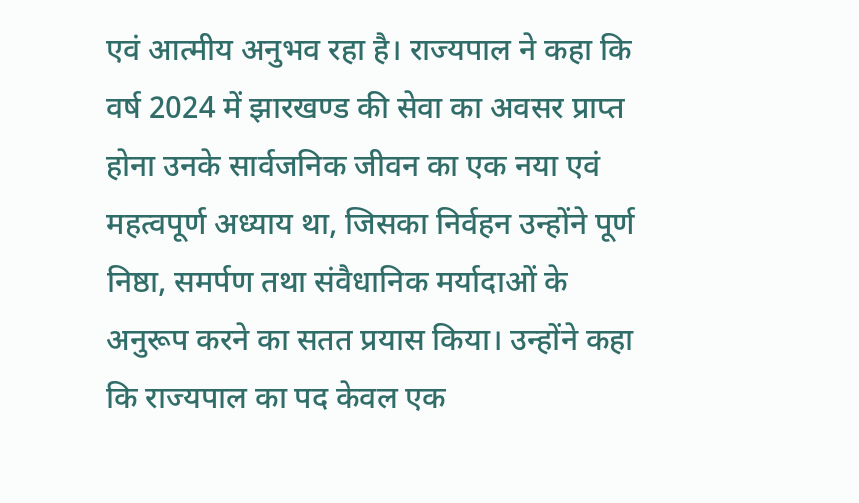एवं आत्मीय अनुभव रहा है। राज्यपाल ने कहा कि वर्ष 2024 में झारखण्ड की सेवा का अवसर प्राप्त होना उनके सार्वजनिक जीवन का एक नया एवं महत्वपूर्ण अध्याय था, जिसका निर्वहन उन्होंने पूर्ण निष्ठा, समर्पण तथा संवैधानिक मर्यादाओं के अनुरूप करने का सतत प्रयास किया। उन्होंने कहा कि राज्यपाल का पद केवल एक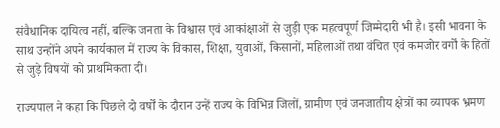संवैधानिक दायित्व नहीं, बल्कि जनता के विश्वास एवं आकांक्षाओं से जुड़ी एक महत्वपूर्ण जिम्मेदारी भी है। इसी भावना के साथ उन्होंने अपने कार्यकाल में राज्य के विकास, शिक्षा, युवाओं, किसानों, महिलाओं तथा वंचित एवं कमजोर वर्गों के हितों से जुड़े विषयों को प्राथमिकता दी।

राज्यपाल ने कहा कि पिछले दो वर्षों के दौरान उन्हें राज्य के विभिन्न जिलों, ग्रामीण एवं जनजातीय क्षेत्रों का व्यापक भ्रमण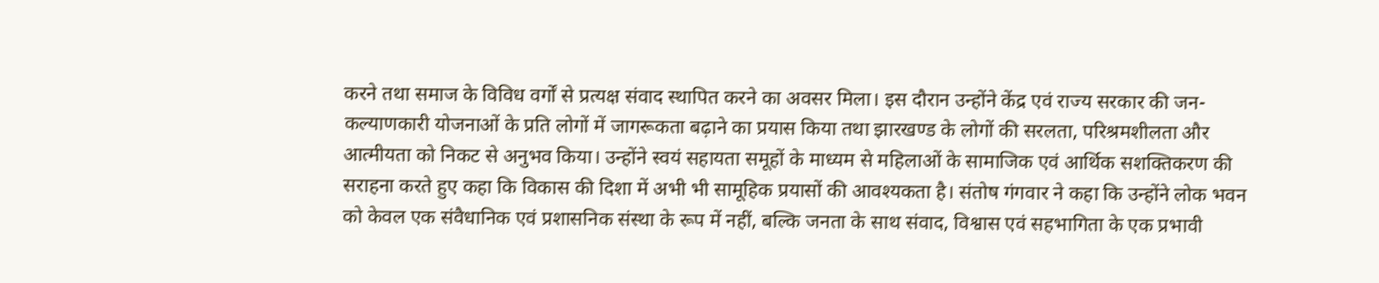करने तथा समाज के विविध वर्गों से प्रत्यक्ष संवाद स्थापित करने का अवसर मिला। इस दौरान उन्होंने केंद्र एवं राज्य सरकार की जन-कल्याणकारी योजनाओं के प्रति लोगों में जागरूकता बढ़ाने का प्रयास किया तथा झारखण्ड के लोगों की सरलता, परिश्रमशीलता और आत्मीयता को निकट से अनुभव किया। उन्होंने स्वयं सहायता समूहों के माध्यम से महिलाओं के सामाजिक एवं आर्थिक सशक्तिकरण की सराहना करते हुए कहा कि विकास की दिशा में अभी भी सामूहिक प्रयासों की आवश्यकता है। संतोष गंगवार ने कहा कि उन्होंने लोक भवन को केवल एक संवैधानिक एवं प्रशासनिक संस्था के रूप में नहीं, बल्कि जनता के साथ संवाद, विश्वास एवं सहभागिता के एक प्रभावी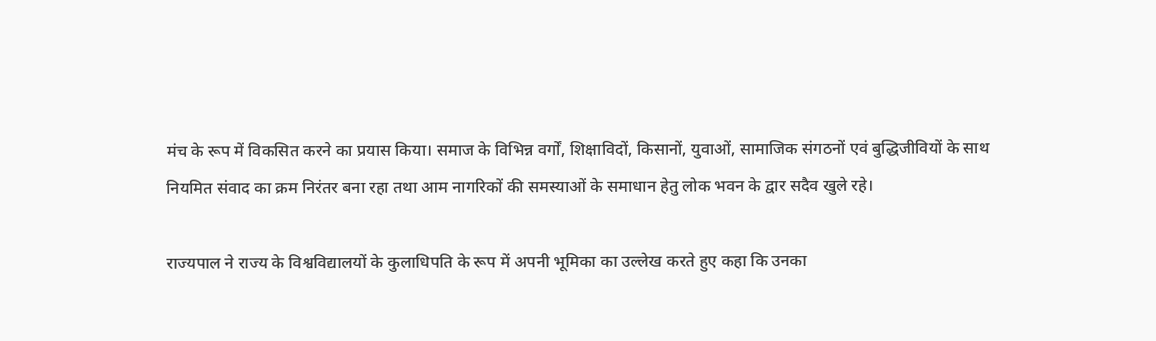मंच के रूप में विकसित करने का प्रयास किया। समाज के विभिन्न वर्गों, शिक्षाविदों, किसानों, युवाओं, सामाजिक संगठनों एवं बुद्धिजीवियों के साथ नियमित संवाद का क्रम निरंतर बना रहा तथा आम नागरिकों की समस्याओं के समाधान हेतु लोक भवन के द्वार सदैव खुले रहे।

राज्यपाल ने राज्य के विश्वविद्यालयों के कुलाधिपति के रूप में अपनी भूमिका का उल्लेख करते हुए कहा कि उनका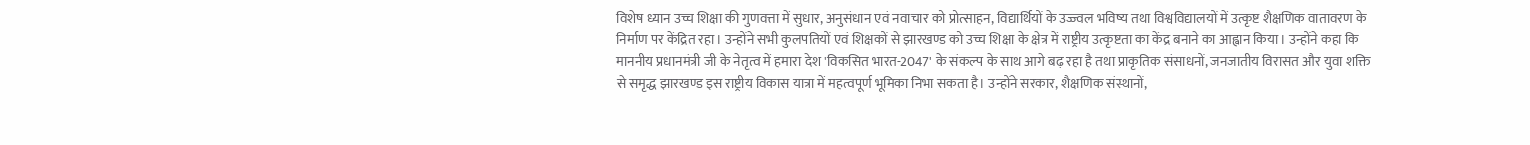विशेष ध्यान उच्च शिक्षा की गुणवत्ता में सुधार, अनुसंधान एवं नवाचार को प्रोत्साहन, विद्यार्थियों के उज्ज्वल भविष्य तथा विश्वविद्यालयों में उत्कृष्ट शैक्षणिक वातावरण के निर्माण पर केंद्रित रहा। उन्होंने सभी कुलपतियों एवं शिक्षकों से झारखण्ड को उच्च शिक्षा के क्षेत्र में राष्ट्रीय उत्कृष्टता का केंद्र बनाने का आह्वान किया। उन्होंने कहा कि माननीय प्रधानमंत्री जी के नेतृत्व में हमारा देश 'विकसित भारत-2047' के संकल्प के साथ आगे बढ़ रहा है तथा प्राकृतिक संसाधनों, जनजातीय विरासत और युवा शक्ति से समृद्ध झारखण्ड इस राष्ट्रीय विकास यात्रा में महत्वपूर्ण भूमिका निभा सकता है। उन्होंने सरकार, शैक्षणिक संस्थानों,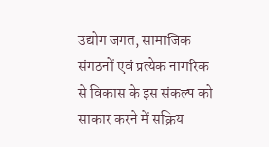उद्योग जगत, सामाजिक संगठनों एवं प्रत्येक नागरिक से विकास के इस संकल्प को साकार करने में सक्रिय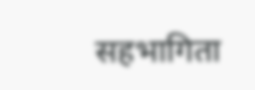सहभागिता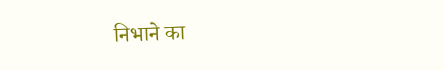निभाने का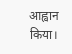आह्वान किया।